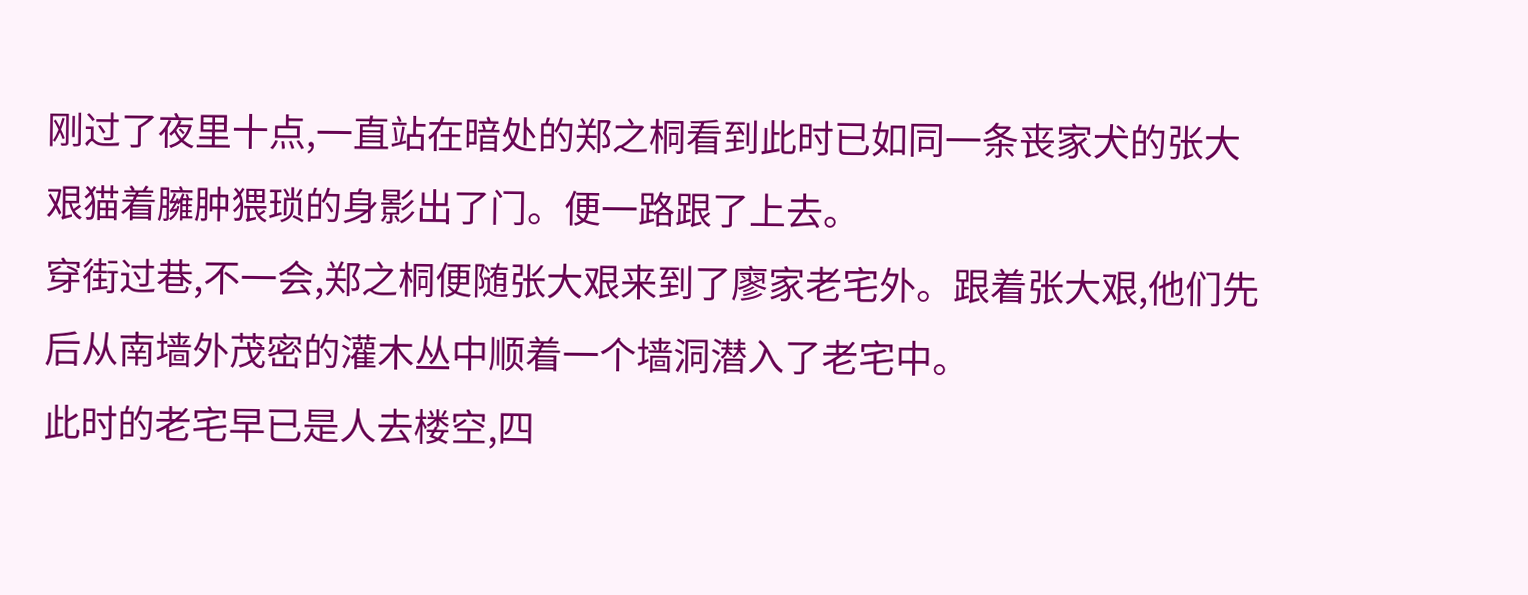刚过了夜里十点,一直站在暗处的郑之桐看到此时已如同一条丧家犬的张大艰猫着臃肿猥琐的身影出了门。便一路跟了上去。
穿街过巷,不一会,郑之桐便随张大艰来到了廖家老宅外。跟着张大艰,他们先后从南墙外茂密的灌木丛中顺着一个墙洞潜入了老宅中。
此时的老宅早已是人去楼空,四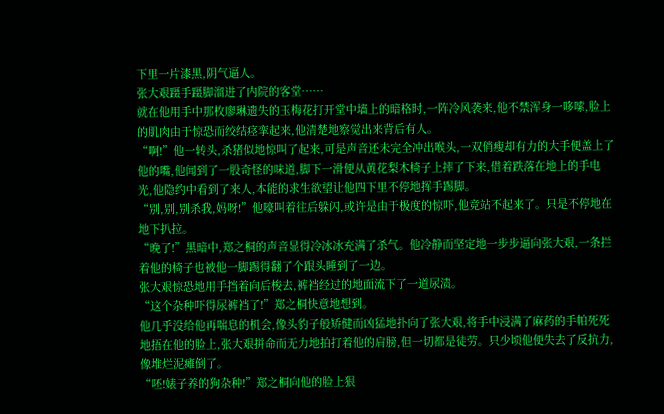下里一片漆黑,阴气逼人。
张大艰蹑手蹑脚溜进了内院的客堂……
就在他用手中那枚廖琳遗失的玉梅花打开堂中墙上的暗格时,一阵冷风袭来,他不禁浑身一哆嗦,脸上的肌肉由于惊恐而绞结痉挛起来,他清楚地察觉出来背后有人。
“啊!”他一转头,杀猪似地惊叫了起来,可是声音还未完全冲出喉头,一双俏瘦却有力的大手便盖上了他的嘴,他闻到了一股奇怪的味道,脚下一滑便从黄花梨木椅子上摔了下来,借着跌落在地上的手电光,他隐约中看到了来人,本能的求生欲望让他四下里不停地挥手踢脚。
“别,别,别杀我,妈呀!”他嚎叫着往后躲闪,或许是由于极度的惊吓,他竞站不起来了。只是不停地在地下扒拉。
“晚了!”黑暗中,郑之桐的声音显得冷冰冰充满了杀气。他冷静而坚定地一步步逼向张大艰,一条拦着他的椅子也被他一脚踢得翻了个跟头睡到了一边。
张大艰惊恐地用手挡着向后梭去,裤裆经过的地面流下了一道尿渍。
“这个杂种吓得尿裤裆了!”郑之桐快意地想到。
他几乎没给他再喘息的机会,像头豹子般矫健而凶猛地扑向了张大艰,将手中浸满了麻药的手帕死死地捂在他的脸上,张大艰拼命而无力地拍打着他的肩膀,但一切都是徒劳。只少顷他便失去了反抗力,像堆烂泥瘫倒了。
“呸!婊子养的狗杂种!”郑之桐向他的脸上狠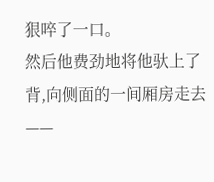狠啐了一口。
然后他费劲地将他驮上了背,向侧面的一间厢房走去——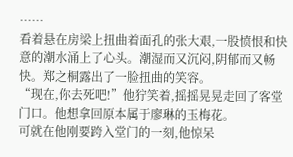……
看着悬在房梁上扭曲着面孔的张大艰,一股愤恨和快意的潮水涌上了心头。潮湿而又沉闷,阴郁而又畅快。郑之桐露出了一脸扭曲的笑容。
“现在,你去死吧!”他狞笑着,摇摇晃晃走回了客堂门口。他想拿回原本属于廖琳的玉梅花。
可就在他刚要跨入堂门的一刻,他惊呆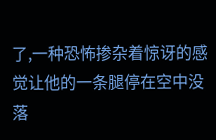了,一种恐怖掺杂着惊讶的感觉让他的一条腿停在空中没落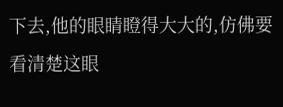下去,他的眼睛瞪得大大的,仿佛要看清楚这眼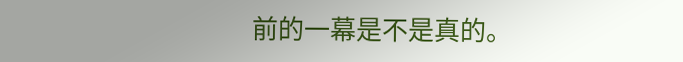前的一幕是不是真的。